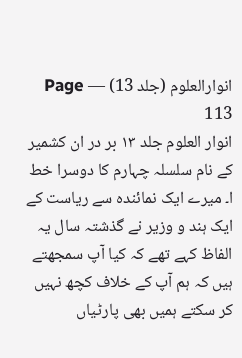انوارالعلوم (جلد 13) — Page 113
انوار العلوم جلد ۱۳ بر در ان کشمیر کے نام سلسلہ چہارم کا دوسرا خط ا۔ میرے ایک نمائندہ سے ریاست کے ایک ہند و وزیر نے گذشتہ سال یہ الفاظ کہے تھے کہ کیا آپ سمجھتے ہیں کہ ہم آپ کے خلاف کچھ نہیں کر سکتے ہمیں بھی پارٹیاں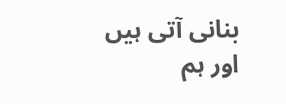بنانی آتی ہیں اور ہم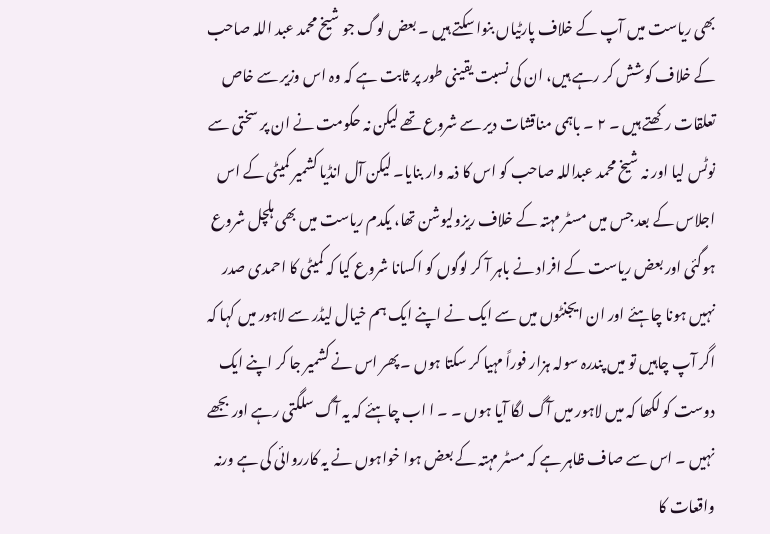بھی ریاست میں آپ کے خلاف پارٹیاں بنوا سکتے ہیں ۔ بعض لوگ جو شیخ محمد عبد اللہ صاحب کے خلاف کوشش کر رہے ہیں، ان کی نسبت یقینی طور پر ثابت ہے کہ وہ اس وزیر سے خاص تعلقات رکھتے ہیں ۔ ۲ ۔ باہمی مناقشات دیر سے شروع تھے لیکن نہ حکومت نے ان پر سختی سے نوٹس لیا اور نہ شیخ محمد عبداللہ صاحب کو اس کا ذمہ وار بنایا۔ لیکن آل انڈیا کشمیر کمیٹی کے اس اجلاس کے بعد جس میں مسٹر مہتہ کے خلاف ریزولیوشن تھا، یکدم ریاست میں بھی ہلچل شروع ہوگئی اور بعض ریاست کے افراد نے باہر آ کر لوگوں کو اکسانا شروع کیا کہ کمیٹی کا احمدی صدر نہیں ہونا چاہئے اور ان ایجنٹوں میں سے ایک نے اپنے ایک ہم خیال لیڈر سے لاہور میں کہا کہ اگر آپ چاہیں تو میں پندرہ سولہ ہزار فوراً مہیا کر سکتا ہوں ۔ پھر اس نے کشمیر جا کر اپنے ایک دوست کو لکھا کہ میں لاہور میں آگ لگا آیا ہوں ۔ ۔ ا اب چاہئے کہ یہ آگ سلگتی رہے اور بجھے نہیں ۔ اس سے صاف ظاہر ہے کہ مسٹر مہتہ کے بعض ہوا خواہوں نے یہ کارروائی کی ہے ورنہ واقعات کا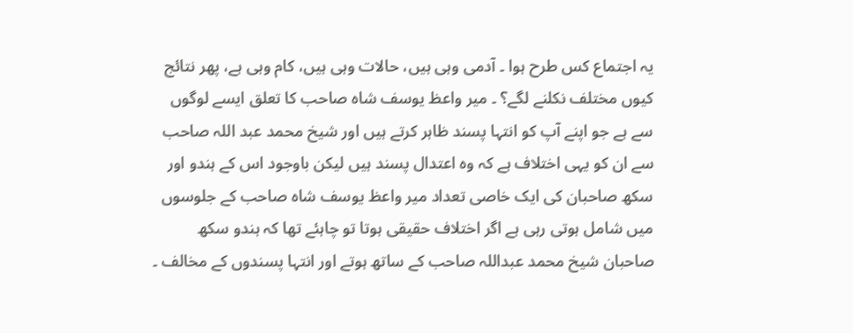یہ اجتماع کس طرح ہوا ۔ آدمی وہی ہیں، حالات وہی ہیں، کام وہی ہے، پھر نتائج کیوں مختلف نکلنے لگے؟ ۔ میر واعظ یوسف شاہ صاحب کا تعلق ایسے لوگوں سے ہے جو اپنے آپ کو انتہا پسند ظاہر کرتے ہیں اور شیخ محمد عبد اللہ صاحب سے ان کو یہی اختلاف ہے کہ وہ اعتدال پسند ہیں لیکن باوجود اس کے ہندو اور سکھ صاحبان کی ایک خاصی تعداد میر واعظ یوسف شاہ صاحب کے جلوسوں میں شامل ہوتی رہی ہے اگر اختلاف حقیقی ہوتا تو چاہئے تھا کہ ہندو سکھ صاحبان شیخ محمد عبداللہ صاحب کے ساتھ ہوتے اور انتہا پسندوں کے مخالف ۔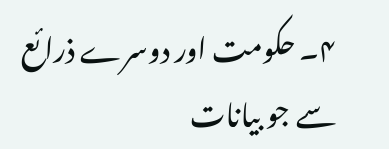۴۔ حکومت اور دوسرے ذرائع سے جو بیانات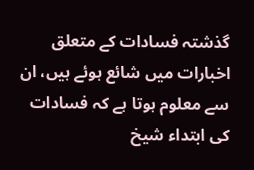گذشتہ فسادات کے متعلق اخبارات میں شائع ہوئے ہیں، ان سے معلوم ہوتا ہے کہ فسادات کی ابتداء شیخ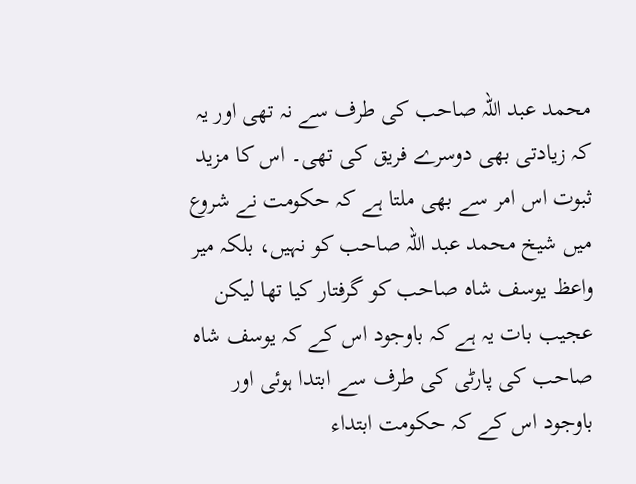محمد عبد اللہ صاحب کی طرف سے نہ تھی اور یہ کہ زیادتی بھی دوسرے فریق کی تھی۔ اس کا مزید ثبوت اس امر سے بھی ملتا ہے کہ حکومت نے شروع میں شیخ محمد عبد اللہ صاحب کو نہیں، بلکہ میر واعظ یوسف شاہ صاحب کو گرفتار کیا تھا لیکن عجیب بات یہ ہے کہ باوجود اس کے کہ یوسف شاہ صاحب کی پارٹی کی طرف سے ابتدا ہوئی اور باوجود اس کے کہ حکومت ابتداء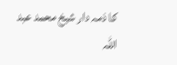کا ذمہ دار شیخ محمد عبد اللہ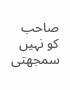صاحب کو نہیں سمجھتی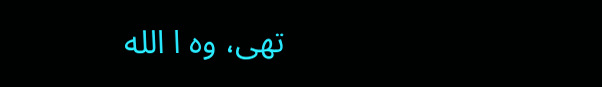تھی، وہ ا الله